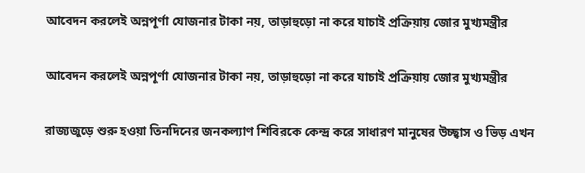আবেদন করলেই অন্নপূর্ণা যোজনার টাকা নয়, তাড়াহুড়ো না করে যাচাই প্রক্রিয়ায় জোর মুখ্যমন্ত্রীর

আবেদন করলেই অন্নপূর্ণা যোজনার টাকা নয়, তাড়াহুড়ো না করে যাচাই প্রক্রিয়ায় জোর মুখ্যমন্ত্রীর

রাজ্যজুড়ে শুরু হওয়া তিনদিনের জনকল্যাণ শিবিরকে কেন্দ্র করে সাধারণ মানুষের উচ্ছ্বাস ও ভিড় এখন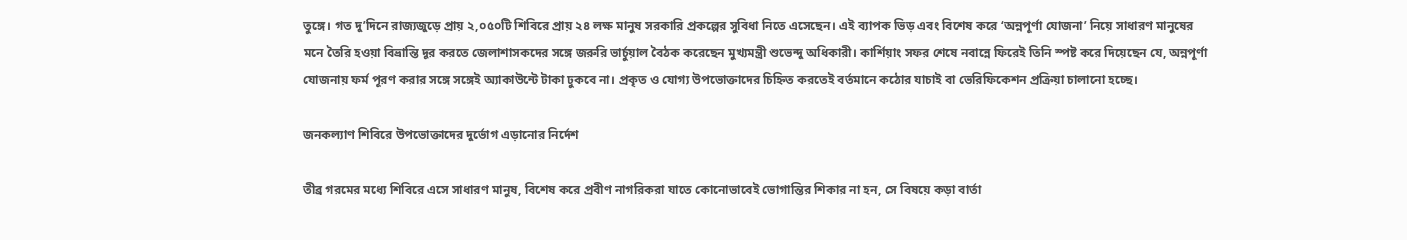তুঙ্গে। গত দু’দিনে রাজ্যজুড়ে প্রায় ২,০৫০টি শিবিরে প্রায় ২৪ লক্ষ মানুষ সরকারি প্রকল্পের সুবিধা নিতে এসেছেন। এই ব্যাপক ভিড় এবং বিশেষ করে ‘অন্নপূর্ণা যোজনা’ নিয়ে সাধারণ মানুষের মনে তৈরি হওয়া বিভ্রান্তি দূর করতে জেলাশাসকদের সঙ্গে জরুরি ভার্চুয়াল বৈঠক করেছেন মুখ্যমন্ত্রী শুভেন্দু অধিকারী। কার্শিয়াং সফর শেষে নবান্নে ফিরেই তিনি স্পষ্ট করে দিয়েছেন যে, অন্নপূর্ণা যোজনায় ফর্ম পূরণ করার সঙ্গে সঙ্গেই অ্যাকাউন্টে টাকা ঢুকবে না। প্রকৃত ও যোগ্য উপভোক্তাদের চিহ্নিত করতেই বর্তমানে কঠোর যাচাই বা ভেরিফিকেশন প্রক্রিয়া চালানো হচ্ছে।

জনকল্যাণ শিবিরে উপভোক্তাদের দুর্ভোগ এড়ানোর নির্দেশ

তীব্র গরমের মধ্যে শিবিরে এসে সাধারণ মানুষ, বিশেষ করে প্রবীণ নাগরিকরা যাতে কোনোভাবেই ভোগান্তির শিকার না হন, সে বিষয়ে কড়া বার্তা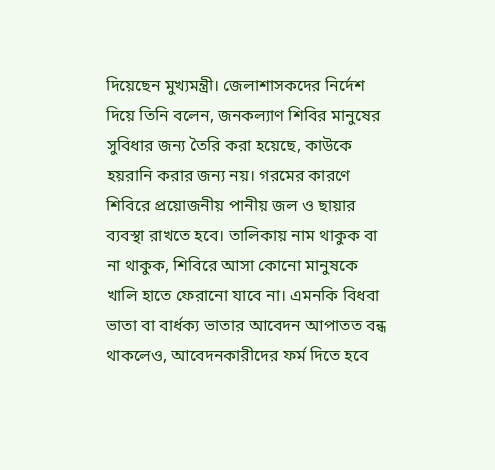দিয়েছেন মুখ্যমন্ত্রী। জেলাশাসকদের নির্দেশ দিয়ে তিনি বলেন, জনকল্যাণ শিবির মানুষের সুবিধার জন্য তৈরি করা হয়েছে, কাউকে হয়রানি করার জন্য নয়। গরমের কারণে শিবিরে প্রয়োজনীয় পানীয় জল ও ছায়ার ব্যবস্থা রাখতে হবে। তালিকায় নাম থাকুক বা না থাকুক, শিবিরে আসা কোনো মানুষকে খালি হাতে ফেরানো যাবে না। এমনকি বিধবা ভাতা বা বার্ধক্য ভাতার আবেদন আপাতত বন্ধ থাকলেও, আবেদনকারীদের ফর্ম দিতে হবে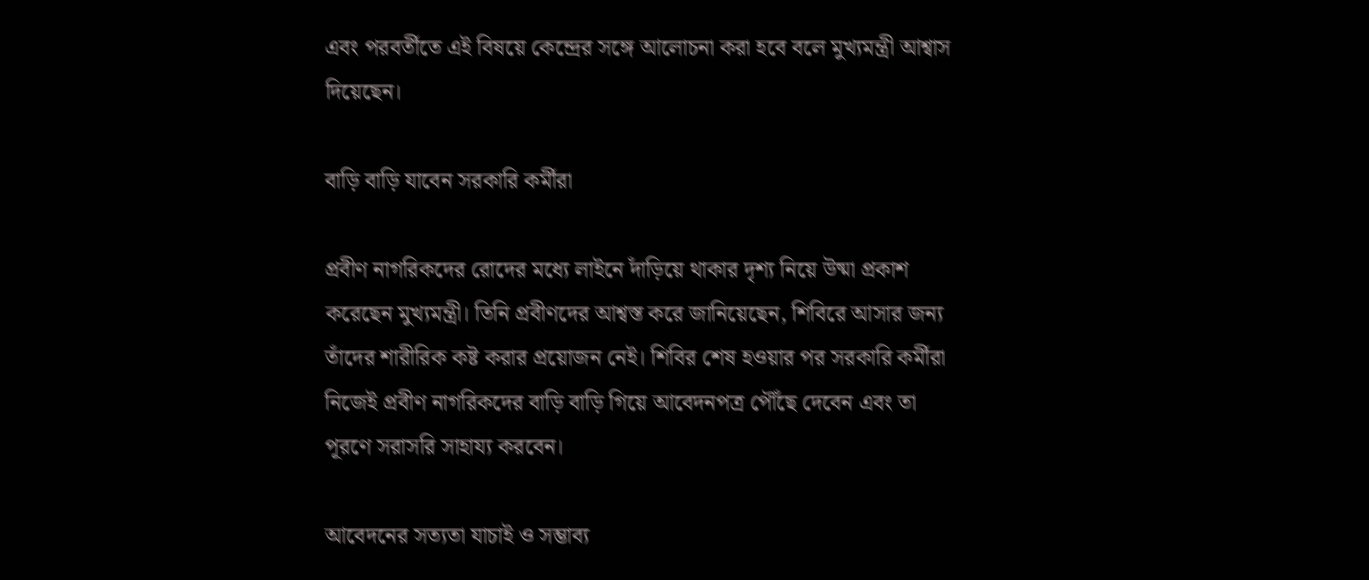এবং পরবর্তীতে এই বিষয়ে কেন্দ্রের সঙ্গে আলোচনা করা হবে বলে মুখ্যমন্ত্রী আশ্বাস দিয়েছেন।

বাড়ি বাড়ি যাবেন সরকারি কর্মীরা

প্রবীণ নাগরিকদের রোদের মধ্যে লাইনে দাঁড়িয়ে থাকার দৃশ্য নিয়ে উষ্মা প্রকাশ করেছেন মুখ্যমন্ত্রী। তিনি প্রবীণদের আশ্বস্ত করে জানিয়েছেন, শিবিরে আসার জন্য তাঁদের শারীরিক কষ্ট করার প্রয়োজন নেই। শিবির শেষ হওয়ার পর সরকারি কর্মীরা নিজেই প্রবীণ নাগরিকদের বাড়ি বাড়ি গিয়ে আবেদনপত্র পৌঁছে দেবেন এবং তা পূরণে সরাসরি সাহায্য করবেন।

আবেদনের সত্যতা যাচাই ও সম্ভাব্য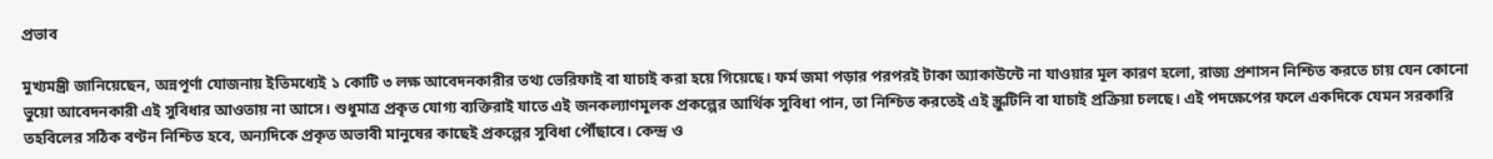প্রভাব

মুখ্যমন্ত্রী জানিয়েছেন, অন্নপূর্ণা যোজনায় ইতিমধ্যেই ১ কোটি ৩ লক্ষ আবেদনকারীর তথ্য ভেরিফাই বা যাচাই করা হয়ে গিয়েছে। ফর্ম জমা পড়ার পরপরই টাকা অ্যাকাউন্টে না যাওয়ার মূল কারণ হলো, রাজ্য প্রশাসন নিশ্চিত করতে চায় যেন কোনো ভুয়ো আবেদনকারী এই সুবিধার আওতায় না আসে। শুধুমাত্র প্রকৃত যোগ্য ব্যক্তিরাই যাতে এই জনকল্যাণমূলক প্রকল্পের আর্থিক সুবিধা পান, তা নিশ্চিত করতেই এই স্ক্রুটিনি বা যাচাই প্রক্রিয়া চলছে। এই পদক্ষেপের ফলে একদিকে যেমন সরকারি তহবিলের সঠিক বণ্টন নিশ্চিত হবে, অন্যদিকে প্রকৃত অভাবী মানুষের কাছেই প্রকল্পের সুবিধা পৌঁছাবে। কেন্দ্র ও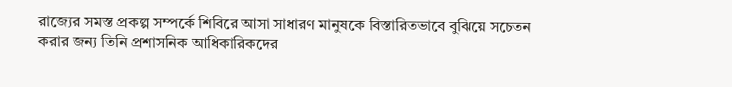রাজ্যের সমস্ত প্রকল্প সম্পর্কে শিবিরে আসা সাধারণ মানুষকে বিস্তারিতভাবে বুঝিয়ে সচেতন করার জন্য তিনি প্রশাসনিক আধিকারিকদের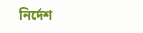নির্দেশ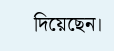দিয়েছেন।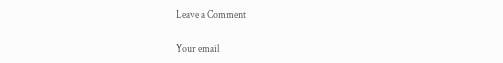Leave a Comment

Your email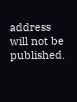address will not be published.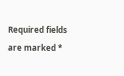Required fields are marked *